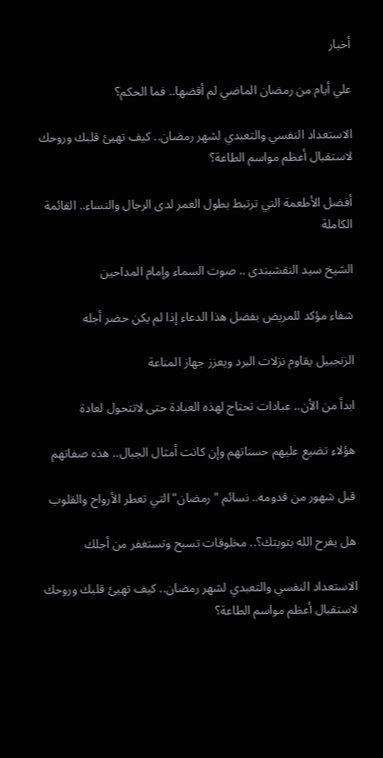أخبار

علي أيام من رمضان الماضي لم أقضها.. فما الحكم؟

الاستعداد النفسي والتعبدي لشهر رمضان.. كيف تهيئ قلبك وروحك لاستقبال أعظم مواسم الطاعة؟

أفضل الأطعمة التي ترتبط بطول العمر لدى الرجال والنساء.. القائمة الكاملة

الشيخ سيد النقشبندى .. صوت السماء وإمام المداحين

شفاء مؤكد للمريض بفضل هذا الدعاء إذا لم يكن حضر أجله

الزنجبيل يقاوم نزلات البرد ويعزز جهاز المناعة

ابدأ من الأن.. عبادات تحتاج لهذه العبادة حتى لاتتحول لعادة

هؤلاء تضيع عليهم حسناتهم وإن كانت أمثال الجبال.. هذه صفاتهم

قبل شهور من قدومه.. نسائم "رمضان" التي تعطر الأرواح والقلوب

هل يفرح الله بتوبتك؟.. مخلوقات تسبح وتستغفر من أجلك

الاستعداد النفسي والتعبدي لشهر رمضان.. كيف تهيئ قلبك وروحك لاستقبال أعظم مواسم الطاعة؟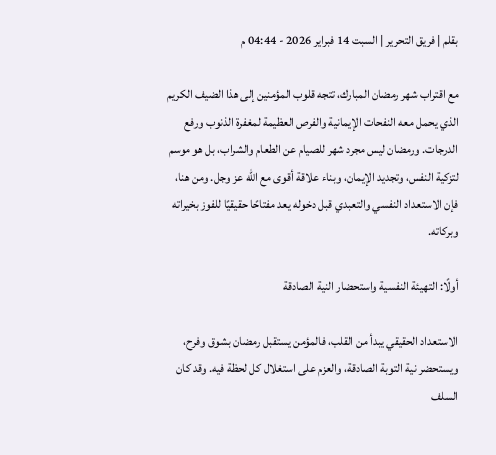بقلم | فريق التحرير | السبت 14 فبراير 2026 - 04:44 م

مع اقتراب شهر رمضان المبارك، تتجه قلوب المؤمنين إلى هذا الضيف الكريم الذي يحمل معه النفحات الإيمانية والفرص العظيمة لمغفرة الذنوب ورفع الدرجات. ورمضان ليس مجرد شهر للصيام عن الطعام والشراب، بل هو موسم لتزكية النفس، وتجديد الإيمان، وبناء علاقة أقوى مع الله عز وجل. ومن هنا، فإن الاستعداد النفسي والتعبدي قبل دخوله يعد مفتاحًا حقيقيًا للفوز بخيراته وبركاته.

أولًا: التهيئة النفسية واستحضار النية الصادقة

الاستعداد الحقيقي يبدأ من القلب، فالمؤمن يستقبل رمضان بشوق وفرح، ويستحضر نية التوبة الصادقة، والعزم على استغلال كل لحظة فيه. وقد كان السلف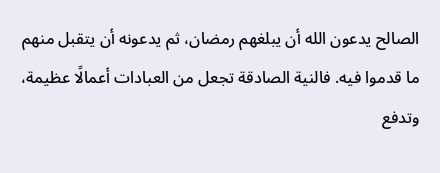الصالح يدعون الله أن يبلغهم رمضان، ثم يدعونه أن يتقبل منهم ما قدموا فيه. فالنية الصادقة تجعل من العبادات أعمالًا عظيمة، وتدفع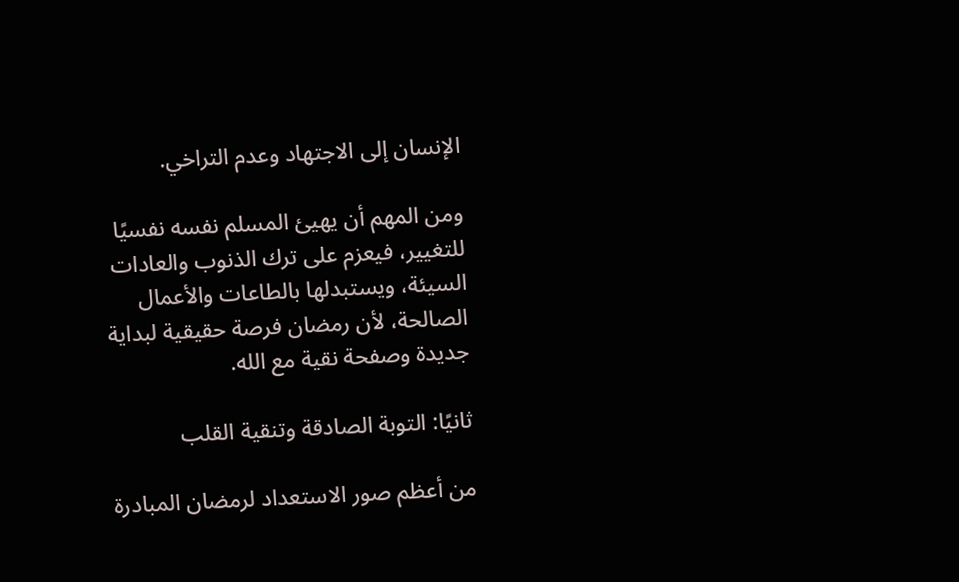الإنسان إلى الاجتهاد وعدم التراخي.

ومن المهم أن يهيئ المسلم نفسه نفسيًا للتغيير، فيعزم على ترك الذنوب والعادات السيئة، ويستبدلها بالطاعات والأعمال الصالحة، لأن رمضان فرصة حقيقية لبداية جديدة وصفحة نقية مع الله.

ثانيًا: التوبة الصادقة وتنقية القلب

من أعظم صور الاستعداد لرمضان المبادرة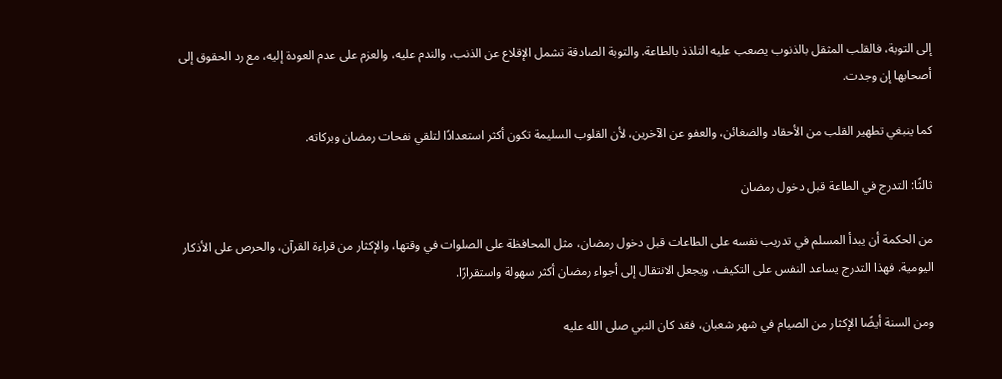إلى التوبة، فالقلب المثقل بالذنوب يصعب عليه التلذذ بالطاعة. والتوبة الصادقة تشمل الإقلاع عن الذنب، والندم عليه، والعزم على عدم العودة إليه، مع رد الحقوق إلى أصحابها إن وجدت.

كما ينبغي تطهير القلب من الأحقاد والضغائن، والعفو عن الآخرين، لأن القلوب السليمة تكون أكثر استعدادًا لتلقي نفحات رمضان وبركاته.

ثالثًا: التدرج في الطاعة قبل دخول رمضان

من الحكمة أن يبدأ المسلم في تدريب نفسه على الطاعات قبل دخول رمضان، مثل المحافظة على الصلوات في وقتها، والإكثار من قراءة القرآن، والحرص على الأذكار اليومية. فهذا التدرج يساعد النفس على التكيف، ويجعل الانتقال إلى أجواء رمضان أكثر سهولة واستقرارًا.

ومن السنة أيضًا الإكثار من الصيام في شهر شعبان، فقد كان النبي صلى الله عليه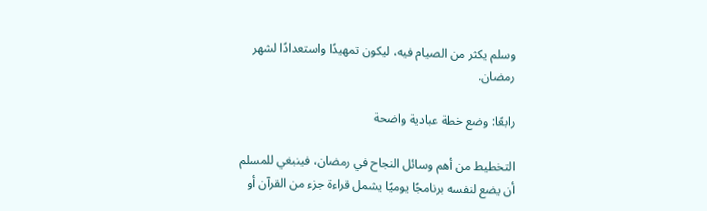وسلم يكثر من الصيام فيه، ليكون تمهيدًا واستعدادًا لشهر رمضان.

رابعًا: وضع خطة عبادية واضحة

التخطيط من أهم وسائل النجاح في رمضان، فينبغي للمسلم أن يضع لنفسه برنامجًا يوميًا يشمل قراءة جزء من القرآن أو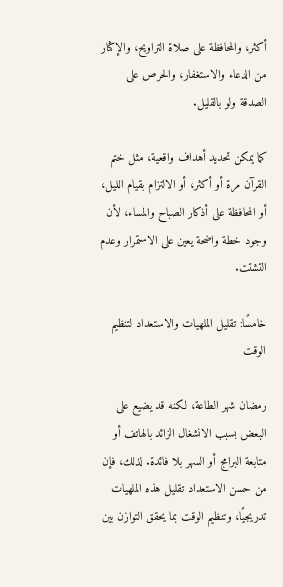أكثر، والمحافظة على صلاة التراويح، والإكثار من الدعاء والاستغفار، والحرص على الصدقة ولو بالقليل.

كما يمكن تحديد أهداف واقعية، مثل ختم القرآن مرة أو أكثر، أو الالتزام بقيام الليل، أو المحافظة على أذكار الصباح والمساء، لأن وجود خطة واضحة يعين على الاستمرار وعدم التشتت.

خامسًا: تقليل الملهيات والاستعداد لتنظيم الوقت

رمضان شهر الطاعة، لكنه قد يضيع على البعض بسبب الانشغال الزائد بالهاتف أو متابعة البرامج أو السهر بلا فائدة. لذلك، فإن من حسن الاستعداد تقليل هذه الملهيات تدريجيًا، وتنظيم الوقت بما يحقق التوازن بين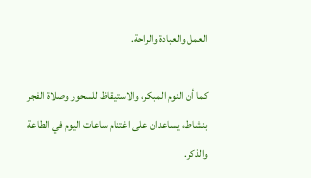العمل والعبادة والراحة.

كما أن النوم المبكر، والاستيقاظ للسحور وصلاة الفجر بنشاط، يساعدان على اغتنام ساعات اليوم في الطاعة والذكر.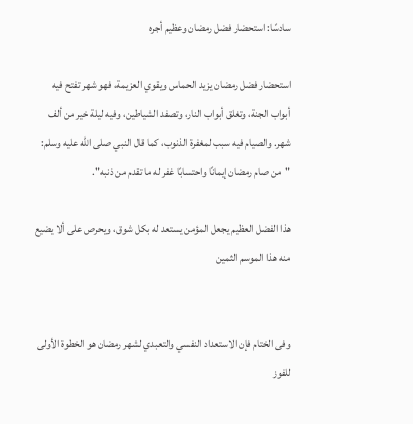سادسًا: استحضار فضل رمضان وعظيم أجره

استحضار فضل رمضان يزيد الحماس ويقوي العزيمة، فهو شهر تفتح فيه أبواب الجنة، وتغلق أبواب النار، وتصفد الشياطين، وفيه ليلة خير من ألف شهر. والصيام فيه سبب لمغفرة الذنوب، كما قال النبي صلى الله عليه وسلم: "من صام رمضان إيمانًا واحتسابًا غفر له ما تقدم من ذنبه".

هذا الفضل العظيم يجعل المؤمن يستعد له بكل شوق، ويحرص على ألا يضيع منه هذا الموسم الثمين


وفى الختام فإن الاستعداد النفسي والتعبدي لشهر رمضان هو الخطوة الأولى للفوز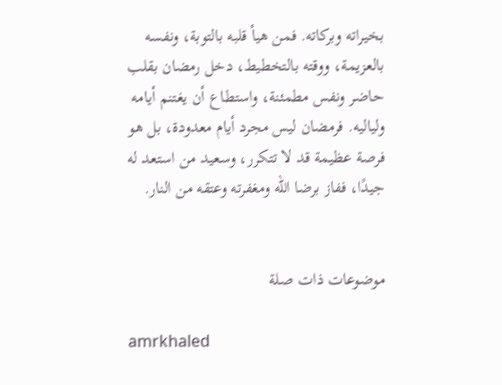بخيراته وبركاته. فمن هيأ قلبه بالتوبة، ونفسه بالعزيمة، ووقته بالتخطيط، دخل رمضان بقلب حاضر ونفس مطمئنة، واستطاع أن يغتنم أيامه ولياليه. فرمضان ليس مجرد أيام معدودة، بل هو فرصة عظيمة قد لا تتكرر، وسعيد من استعد له جيدًا، ففاز برضا الله ومغفرته وعتقه من النار.


موضوعات ذات صلة

amrkhaled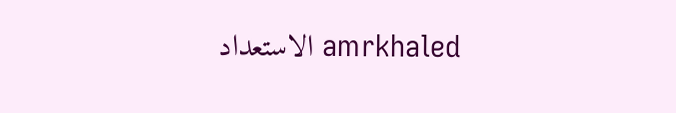amrkhaled الاستعداد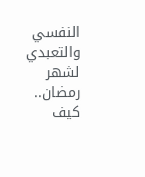النفسي والتعبدي لشهر رمضان.. كيف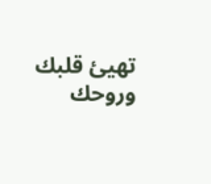تهيئ قلبك وروحك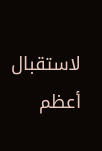لاستقبال أعظم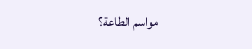مواسم الطاعة؟